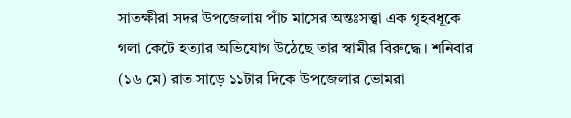সাতক্ষীরা সদর উপজেলায় পাঁচ মাসের অন্তঃসত্ত্বা এক গৃহবধূকে গলা কেটে হত্যার অভিযোগ উঠেছে তার স্বামীর বিরুদ্ধে। শনিবার (১৬ মে) রাত সাড়ে ১১টার দিকে উপজেলার ভোমরা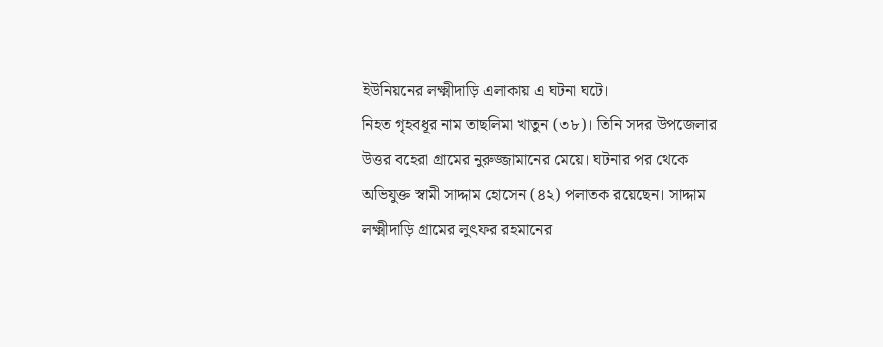ইউনিয়নের লক্ষ্মীদাড়ি এলাকায় এ ঘটনা ঘটে।
নিহত গৃহবধূর নাম তাছলিমা খাতুন (৩৮)। তিনি সদর উপজেলার উত্তর বহেরা গ্রামের নুরুজ্জামানের মেয়ে। ঘটনার পর থেকে অভিযুক্ত স্বামী সাদ্দাম হোসেন (৪২) পলাতক রয়েছেন। সাদ্দাম লক্ষ্মীদাড়ি গ্রামের লুৎফর রহমানের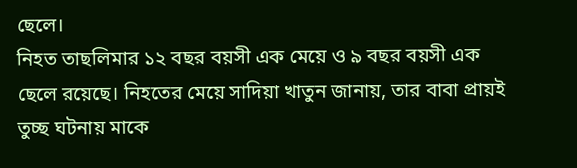ছেলে।
নিহত তাছলিমার ১২ বছর বয়সী এক মেয়ে ও ৯ বছর বয়সী এক ছেলে রয়েছে। নিহতের মেয়ে সাদিয়া খাতুন জানায়, তার বাবা প্রায়ই তুচ্ছ ঘটনায় মাকে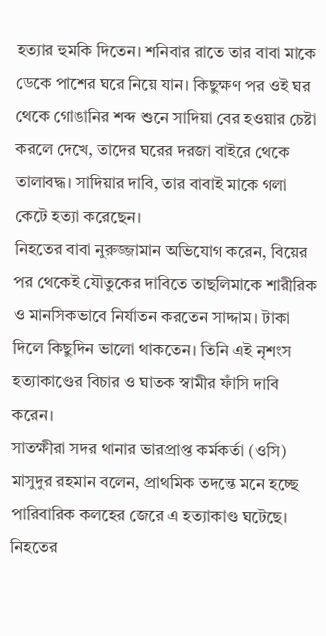হত্যার হুমকি দিতেন। শনিবার রাতে তার বাবা মাকে ডেকে পাশের ঘরে নিয়ে যান। কিছুক্ষণ পর ওই ঘর থেকে গোঙানির শব্দ শুনে সাদিয়া বের হওয়ার চেষ্টা করলে দেখে, তাদের ঘরের দরজা বাইরে থেকে তালাবদ্ধ। সাদিয়ার দাবি, তার বাবাই মাকে গলা কেটে হত্যা করেছেন।
নিহতের বাবা নুরুজ্জামান অভিযোগ করেন, বিয়ের পর থেকেই যৌতুকের দাবিতে তাছলিমাকে শারীরিক ও মানসিকভাবে নির্যাতন করতেন সাদ্দাম। টাকা দিলে কিছুদিন ভালো থাকতেন। তিনি এই নৃশংস হত্যাকাণ্ডের বিচার ও ঘাতক স্বামীর ফাঁসি দাবি করেন।
সাতক্ষীরা সদর থানার ভারপ্রাপ্ত কর্মকর্তা (ওসি) মাসুদুর রহমান বলেন, প্রাথমিক তদন্তে মনে হচ্ছে পারিবারিক কলহের জেরে এ হত্যাকাণ্ড ঘটেছে। নিহতের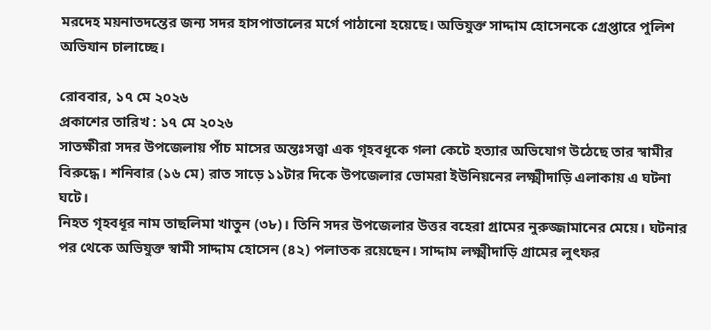মরদেহ ময়নাতদন্তের জন্য সদর হাসপাতালের মর্গে পাঠানো হয়েছে। অভিযুক্ত সাদ্দাম হোসেনকে গ্রেপ্তারে পুলিশ অভিযান চালাচ্ছে।

রোববার, ১৭ মে ২০২৬
প্রকাশের তারিখ : ১৭ মে ২০২৬
সাতক্ষীরা সদর উপজেলায় পাঁচ মাসের অন্তঃসত্ত্বা এক গৃহবধূকে গলা কেটে হত্যার অভিযোগ উঠেছে তার স্বামীর বিরুদ্ধে। শনিবার (১৬ মে) রাত সাড়ে ১১টার দিকে উপজেলার ভোমরা ইউনিয়নের লক্ষ্মীদাড়ি এলাকায় এ ঘটনা ঘটে।
নিহত গৃহবধূর নাম তাছলিমা খাতুন (৩৮)। তিনি সদর উপজেলার উত্তর বহেরা গ্রামের নুরুজ্জামানের মেয়ে। ঘটনার পর থেকে অভিযুক্ত স্বামী সাদ্দাম হোসেন (৪২) পলাতক রয়েছেন। সাদ্দাম লক্ষ্মীদাড়ি গ্রামের লুৎফর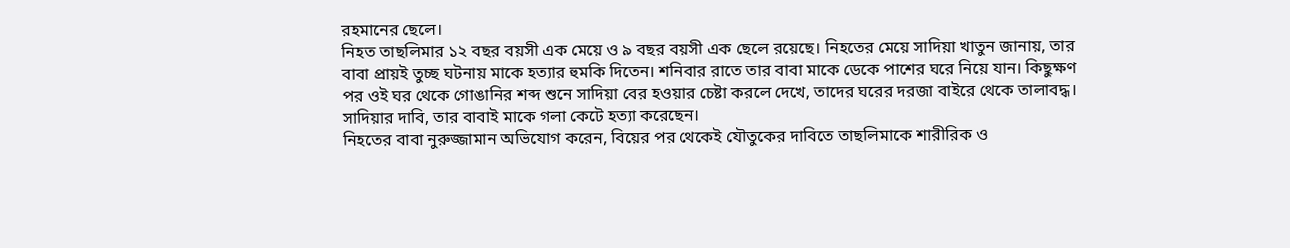রহমানের ছেলে।
নিহত তাছলিমার ১২ বছর বয়সী এক মেয়ে ও ৯ বছর বয়সী এক ছেলে রয়েছে। নিহতের মেয়ে সাদিয়া খাতুন জানায়, তার বাবা প্রায়ই তুচ্ছ ঘটনায় মাকে হত্যার হুমকি দিতেন। শনিবার রাতে তার বাবা মাকে ডেকে পাশের ঘরে নিয়ে যান। কিছুক্ষণ পর ওই ঘর থেকে গোঙানির শব্দ শুনে সাদিয়া বের হওয়ার চেষ্টা করলে দেখে, তাদের ঘরের দরজা বাইরে থেকে তালাবদ্ধ। সাদিয়ার দাবি, তার বাবাই মাকে গলা কেটে হত্যা করেছেন।
নিহতের বাবা নুরুজ্জামান অভিযোগ করেন, বিয়ের পর থেকেই যৌতুকের দাবিতে তাছলিমাকে শারীরিক ও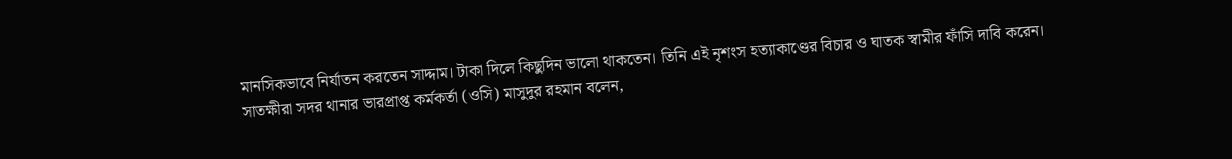মানসিকভাবে নির্যাতন করতেন সাদ্দাম। টাকা দিলে কিছুদিন ভালো থাকতেন। তিনি এই নৃশংস হত্যাকাণ্ডের বিচার ও ঘাতক স্বামীর ফাঁসি দাবি করেন।
সাতক্ষীরা সদর থানার ভারপ্রাপ্ত কর্মকর্তা (ওসি) মাসুদুর রহমান বলেন,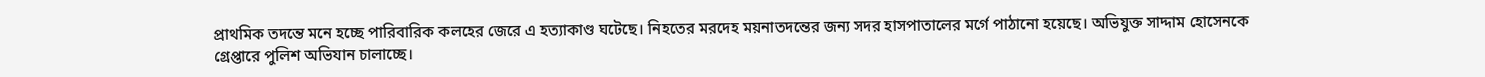প্রাথমিক তদন্তে মনে হচ্ছে পারিবারিক কলহের জেরে এ হত্যাকাণ্ড ঘটেছে। নিহতের মরদেহ ময়নাতদন্তের জন্য সদর হাসপাতালের মর্গে পাঠানো হয়েছে। অভিযুক্ত সাদ্দাম হোসেনকে গ্রেপ্তারে পুলিশ অভিযান চালাচ্ছে।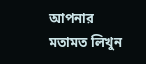আপনার মতামত লিখুন